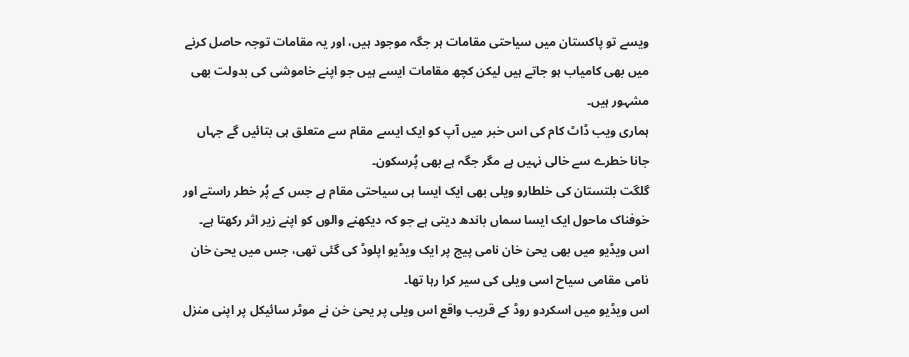ویسے تو پاکستان میں سیاحتی مقامات ہر جگہ موجود ہیں، اور یہ مقامات توجہ حاصل کرنے میں بھی کامیاب ہو جاتے ہیں لیکن کچھ مقامات ایسے ہیں جو اپنے خاموشی کی بدولت بھی مشہور ہیں۔
ہماری ویب ڈاٹ کام کی اس خبر میں آپ کو ایک ایسے مقام سے متعلق ہی بتائیں گے جہاں جانا خطرے سے خالی نہیں ہے مگر جگہ ہے بھی پُرسکون۔
گلگت بلتستان کی خلطارو ویلی بھی ایک ایسا ہی سیاحتی مقام ہے جس کے پُر خطر راستے اور خوفناک ماحول ایک ایسا سماں باندھ دیتی ہے جو کہ دیکھنے والوں کو اپنے زیر اثر رکھتا ہے۔
اس ویڈیو میں بھی یحیٰ خان نامی پیج پر ایک ویڈیو اپلوڈ کی گئی تھی، جس میں یحیٰ خان نامی مقامی سیاح اسی ویلی کی سیر کرا رہا تھا۔
اس ویڈیو میں اسکردو روڈ کے قریب واقع اس ویلی پر یحیٰ خن نے موٹر سائیکل پر اپنی منزل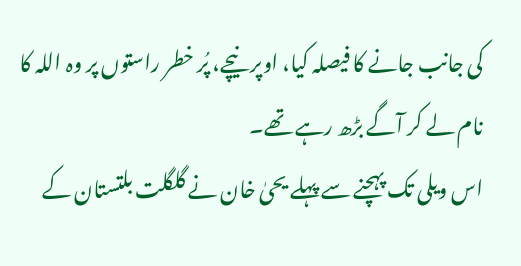کی جانب جانے کا فیصلہ کیا، اوپر نیچے، پُر خطر راستوں پر وہ اللہ کا نام لے کر آگے بڑھ رہے تھے۔
اس ویلی تک پہچنے سے پہلے یحیٰ خان نے گلگلت بلتستان کے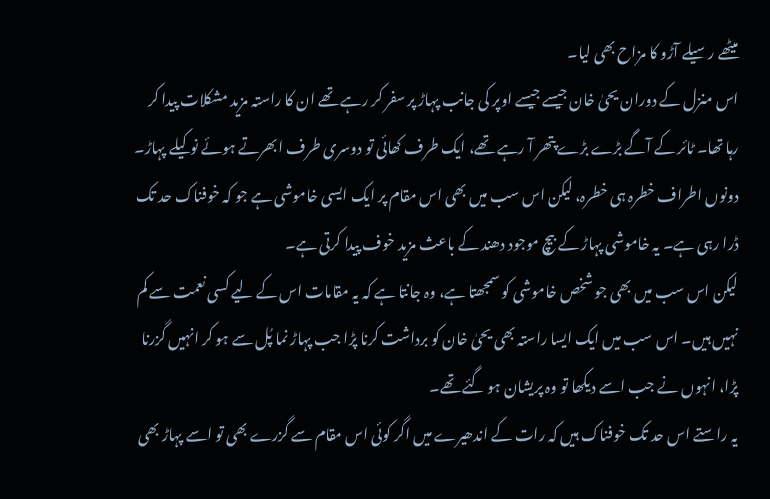میٹھے رسیلے آڑو کا مزاح بھی لیا۔
اس منزل کے دوران یحیٰ خان جیسے جیسے اوپر کی جانب پہاڑ پر سفر کر رہے تھے ان کا راستہ مزید مشکلات پیدا کر رہا تھا۔ ٹائر کے آگے بڑے بڑے پتھر آ رہے تھے، ایک طرف کھائی تو دوسری طرف ابھرتے ہوئے نوکیلے پہاڑ۔
دونوں اطراف خطرہ ہی خطرہ، لیکن اس سب میں بھی اس مقام پر ایک ایسی خاموشی ہے جو کہ خوفناک حد تک ڈرا رہی ہے۔ یہ خاموشی پہاڑ کے بیچ موجود دھند کے باعث مزید خوف پیدا کرتی ہے۔
لیکن اس سب میں بھی جو شخص خاموشی کو سمجھتا ہے، وہ جانتا ہے کہ یہ مقامات اس کے لیے کسی نعمت سے کم نہیں ہیں۔ اس سب میں ایک ایسا راستہ بھی یحیٰ خان کو برداشت کرنا پڑا جب پہاڑ نما پُل سے ہو کر انہیں گزرنا پڑا، انہوں نے جب اسے دیکھا تو وہ پریشان ہو گئے تھے۔
یہ راستے اس حد تک خوفناک ہیں کہ رات کے اندھیرے میں اگر کوئی اس مقام سے گزرے بھی تو اسے پہاڑ بھی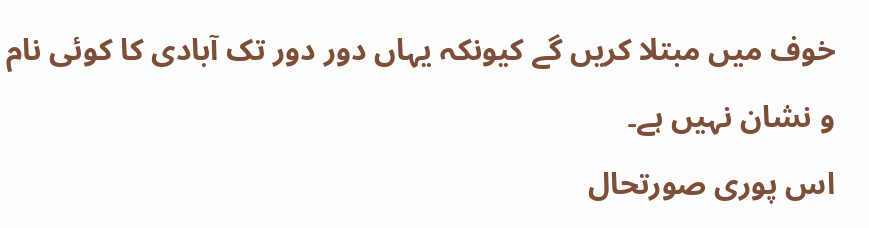خوف میں مبتلا کریں گے کیونکہ یہاں دور دور تک آبادی کا کوئی نام و نشان نہیں ہے۔
اس پوری صورتحال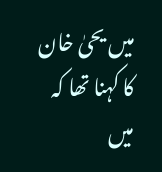میں یحیٰ خان کا کہنا تھا کہ میں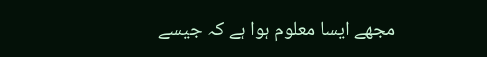مجھے ایسا معلوم ہوا ہے کہ جیسے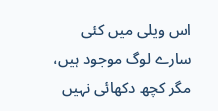اس ویلی میں کئی سارے لوگ موجود ہیں، مگر کچھ دکھائی نہیں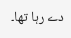دے رہا تھا۔